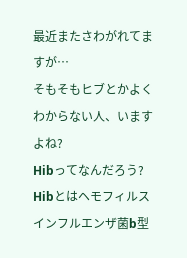最近またさわがれてますが…
そもそもヒブとかよくわからない人、いますよね?
Hibってなんだろう?
Hibとはヘモフィルスインフルエンザ菌b型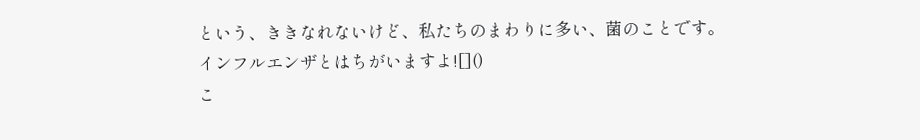という、ききなれないけど、私たちのまわりに多い、菌のことです。
インフルエンザとはちがいますよ![]()
こ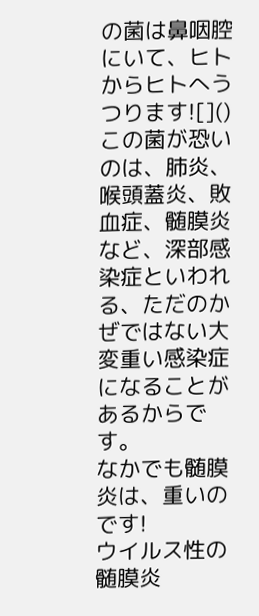の菌は鼻咽腔にいて、ヒトからヒトへうつります![]()
この菌が恐いのは、肺炎、喉頭蓋炎、敗血症、髄膜炎など、深部感染症といわれる、ただのかぜではない大変重い感染症になることがあるからです。
なかでも髄膜炎は、重いのです!
ウイルス性の髄膜炎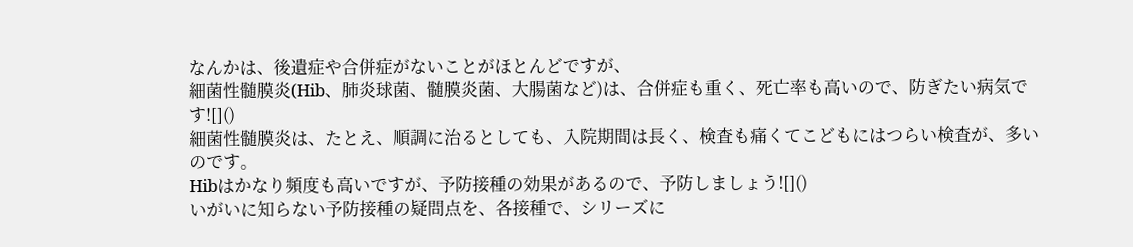なんかは、後遺症や合併症がないことがほとんどですが、
細菌性髄膜炎(Hib、肺炎球菌、髄膜炎菌、大腸菌など)は、合併症も重く、死亡率も高いので、防ぎたい病気です![]()
細菌性髄膜炎は、たとえ、順調に治るとしても、入院期間は長く、検査も痛くてこどもにはつらい検査が、多いのです。
Hibはかなり頻度も高いですが、予防接種の効果があるので、予防しましょう![]()
いがいに知らない予防接種の疑問点を、各接種で、シリーズに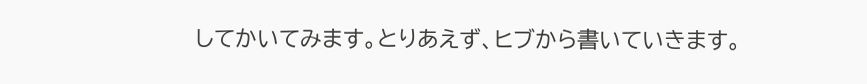してかいてみます。とりあえず、ヒブから書いていきます。